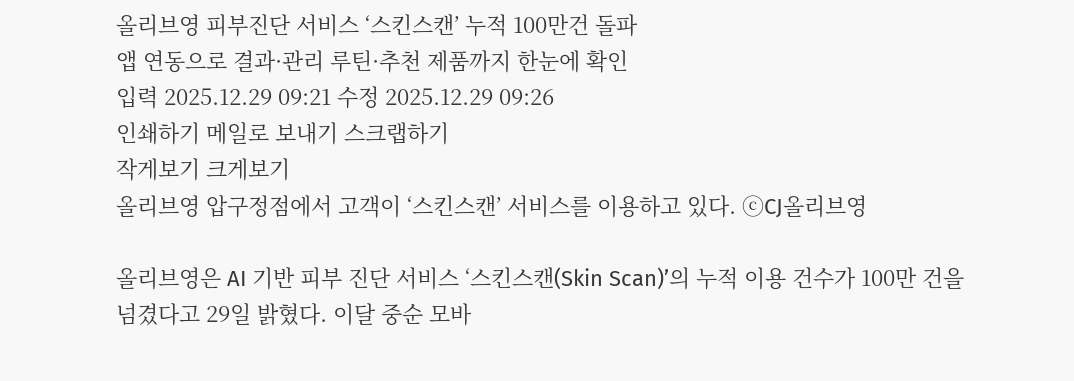올리브영 피부진단 서비스 ‘스킨스캔’ 누적 100만건 돌파
앱 연동으로 결과·관리 루틴·추천 제품까지 한눈에 확인
입력 2025.12.29 09:21 수정 2025.12.29 09:26
인쇄하기 메일로 보내기 스크랩하기
작게보기 크게보기
올리브영 압구정점에서 고객이 ‘스킨스캔’ 서비스를 이용하고 있다. ⓒCJ올리브영

올리브영은 AI 기반 피부 진단 서비스 ‘스킨스캔(Skin Scan)’의 누적 이용 건수가 100만 건을 넘겼다고 29일 밝혔다. 이달 중순 모바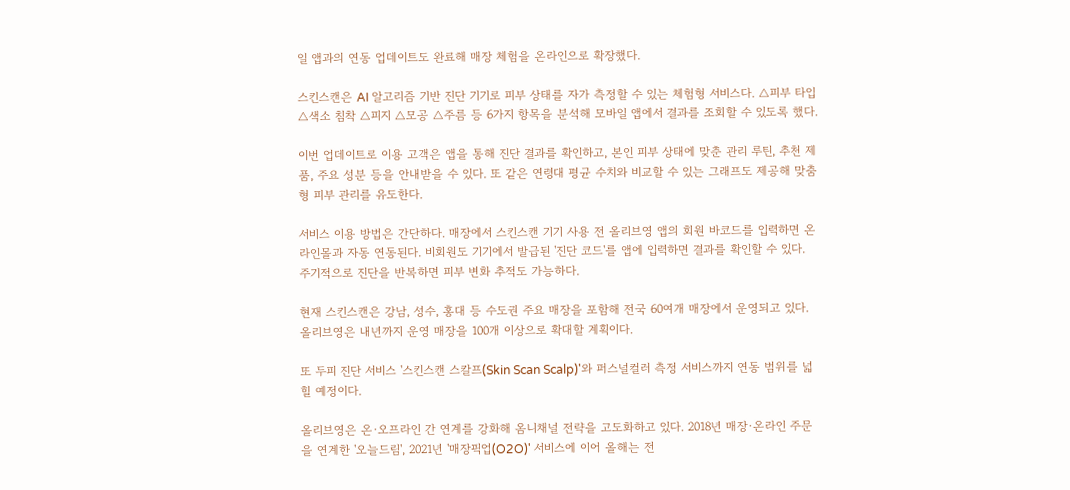일 앱과의 연동 업데이트도 완료해 매장 체험을 온라인으로 확장했다.

스킨스캔은 AI 알고리즘 기반 진단 기기로 피부 상태를 자가 측정할 수 있는 체험형 서비스다. △피부 타입 △색소 침착 △피지 △모공 △주름 등 6가지 항목을 분석해 모바일 앱에서 결과를 조회할 수 있도록 했다.

이번 업데이트로 이용 고객은 앱을 통해 진단 결과를 확인하고, 본인 피부 상태에 맞춘 관리 루틴, 추천 제품, 주요 성분 등을 안내받을 수 있다. 또 같은 연령대 평균 수치와 비교할 수 있는 그래프도 제공해 맞춤형 피부 관리를 유도한다.

서비스 이용 방법은 간단하다. 매장에서 스킨스캔 기기 사용 전 올리브영 앱의 회원 바코드를 입력하면 온라인몰과 자동 연동된다. 비회원도 기기에서 발급된 '진단 코드'를 앱에 입력하면 결과를 확인할 수 있다. 주기적으로 진단을 반복하면 피부 변화 추적도 가능하다.

현재 스킨스캔은 강남, 성수, 홍대 등 수도권 주요 매장을 포함해 전국 60여개 매장에서 운영되고 있다. 올리브영은 내년까지 운영 매장을 100개 이상으로 확대할 계획이다.

또 두피 진단 서비스 '스킨스캔 스칼프(Skin Scan Scalp)'와 퍼스널컬러 측정 서비스까지 연동 범위를 넓힐 예정이다.

올리브영은 온·오프라인 간 연계를 강화해 옴니채널 전략을 고도화하고 있다. 2018년 매장·온라인 주문을 연계한 '오늘드림', 2021년 '매장픽업(O2O)' 서비스에 이어 올해는 전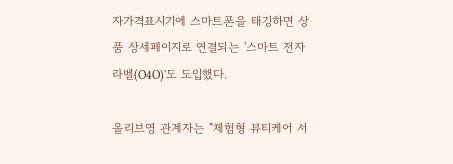자가격표시기에 스마트폰을 태깅하면 상품 상세페이지로 연결되는 '스마트 전자라벨(O4O)'도 도입했다.

올리브영 관계자는 "체험형 뷰티케어 서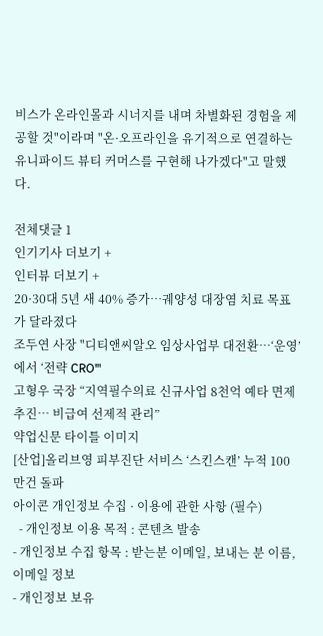비스가 온라인몰과 시너지를 내며 차별화된 경험을 제공할 것"이라며 "온·오프라인을 유기적으로 연결하는 유니파이드 뷰티 커머스를 구현해 나가겠다"고 말했다.

전체댓글 1
인기기사 더보기 +
인터뷰 더보기 +
20·30대 5년 새 40% 증가…궤양성 대장염 치료 목표가 달라졌다
조두연 사장 "디티앤씨알오 임상사업부 대전환…‘운영’에서 ‘전략 CRO'"
고형우 국장 “지역필수의료 신규사업 8천억 예타 면제 추진… 비급여 선제적 관리”
약업신문 타이틀 이미지
[산업]올리브영 피부진단 서비스 ‘스킨스캔’ 누적 100만건 돌파
아이콘 개인정보 수집 · 이용에 관한 사항 (필수)
  - 개인정보 이용 목적 : 콘텐츠 발송
- 개인정보 수집 항목 : 받는분 이메일, 보내는 분 이름, 이메일 정보
- 개인정보 보유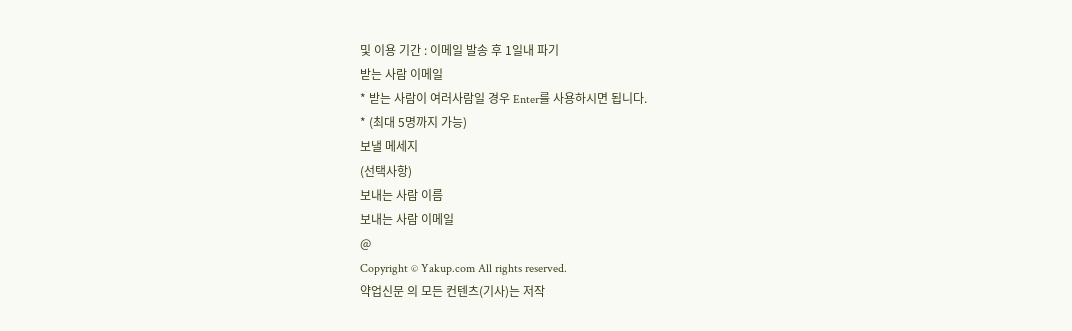및 이용 기간 : 이메일 발송 후 1일내 파기
받는 사람 이메일
* 받는 사람이 여러사람일 경우 Enter를 사용하시면 됩니다.
* (최대 5명까지 가능)
보낼 메세지
(선택사항)
보내는 사람 이름
보내는 사람 이메일
@
Copyright © Yakup.com All rights reserved.
약업신문 의 모든 컨텐츠(기사)는 저작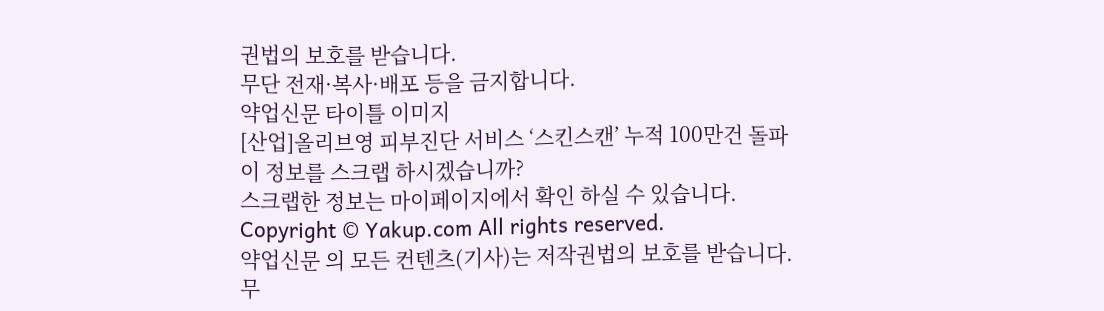권법의 보호를 받습니다.
무단 전재·복사·배포 등을 금지합니다.
약업신문 타이틀 이미지
[산업]올리브영 피부진단 서비스 ‘스킨스캔’ 누적 100만건 돌파
이 정보를 스크랩 하시겠습니까?
스크랩한 정보는 마이페이지에서 확인 하실 수 있습니다.
Copyright © Yakup.com All rights reserved.
약업신문 의 모든 컨텐츠(기사)는 저작권법의 보호를 받습니다.
무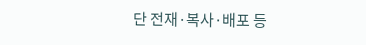단 전재·복사·배포 등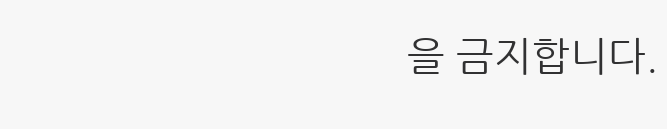을 금지합니다.